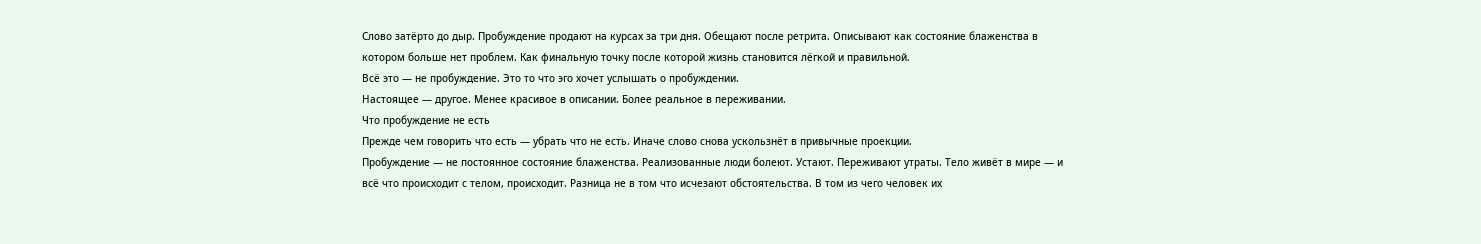Слово затёрто до дыр. Пробуждение продают на курсах за три дня. Обещают после ретрита. Описывают как состояние блаженства в котором больше нет проблем. Как финальную точку после которой жизнь становится лёгкой и правильной.
Всё это — не пробуждение. Это то что эго хочет услышать о пробуждении.
Настоящее — другое. Менее красивое в описании. Более реальное в переживании.
Что пробуждение не есть
Прежде чем говорить что есть — убрать что не есть. Иначе слово снова ускользнёт в привычные проекции.
Пробуждение — не постоянное состояние блаженства. Реализованные люди болеют. Устают. Переживают утраты. Тело живёт в мире — и всё что происходит с телом, происходит. Разница не в том что исчезают обстоятельства. В том из чего человек их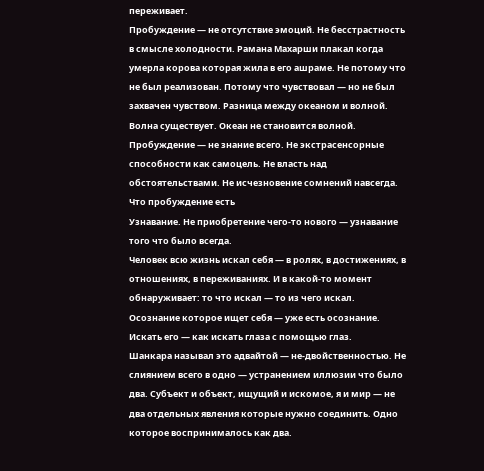переживает.
Пробуждение — не отсутствие эмоций. Не бесстрастность в смысле холодности. Рамана Махарши плакал когда умерла корова которая жила в его ашраме. Не потому что не был реализован. Потому что чувствовал — но не был захвачен чувством. Разница между океаном и волной. Волна существует. Океан не становится волной.
Пробуждение — не знание всего. Не экстрасенсорные способности как самоцель. Не власть над обстоятельствами. Не исчезновение сомнений навсегда.
Что пробуждение есть
Узнавание. Не приобретение чего-то нового — узнавание того что было всегда.
Человек всю жизнь искал себя — в ролях, в достижениях, в отношениях, в переживаниях. И в какой-то момент обнаруживает: то что искал — то из чего искал. Осознание которое ищет себя — уже есть осознание. Искать его — как искать глаза с помощью глаз.
Шанкара называл это адвайтой — не-двойственностью. Не слиянием всего в одно — устранением иллюзии что было два. Субъект и объект, ищущий и искомое, я и мир — не два отдельных явления которые нужно соединить. Одно которое воспринималось как два.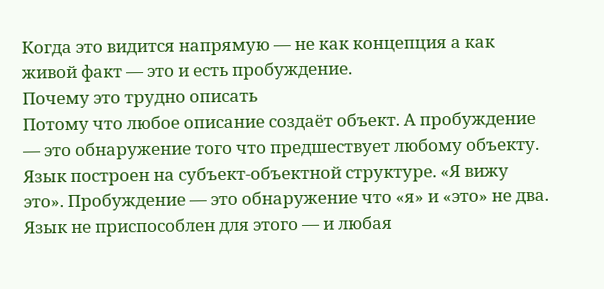Когда это видится напрямую — не как концепция а как живой факт — это и есть пробуждение.
Почему это трудно описать
Потому что любое описание создаёт объект. А пробуждение — это обнаружение того что предшествует любому объекту.
Язык построен на субъект-объектной структуре. «Я вижу это». Пробуждение — это обнаружение что «я» и «это» не два. Язык не приспособлен для этого — и любая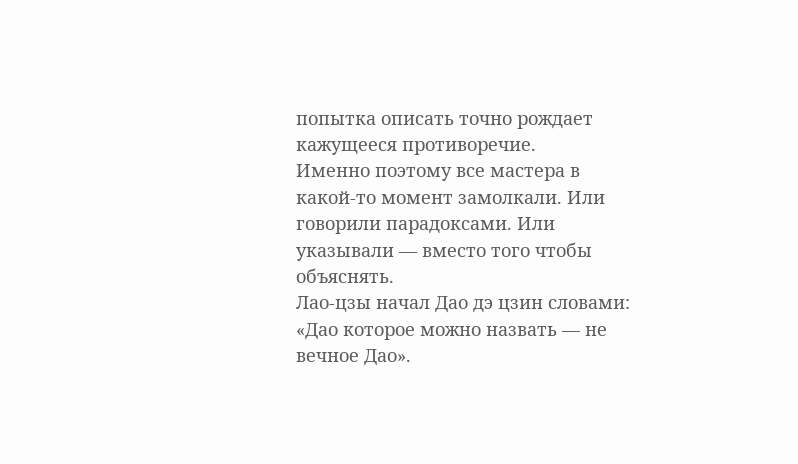попытка описать точно рождает кажущееся противоречие.
Именно поэтому все мастера в какой-то момент замолкали. Или говорили парадоксами. Или указывали — вместо того чтобы объяснять.
Лао-цзы начал Дао дэ цзин словами: «Дао которое можно назвать — не вечное Дао».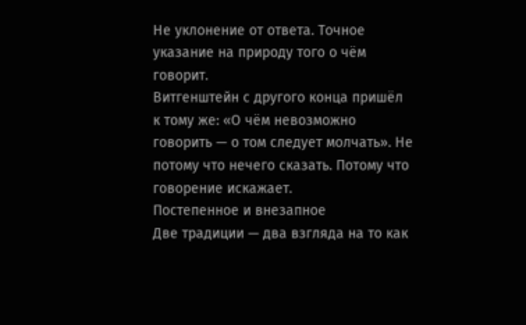Не уклонение от ответа. Точное указание на природу того о чём говорит.
Витгенштейн с другого конца пришёл к тому же: «О чём невозможно говорить — о том следует молчать». Не потому что нечего сказать. Потому что говорение искажает.
Постепенное и внезапное
Две традиции — два взгляда на то как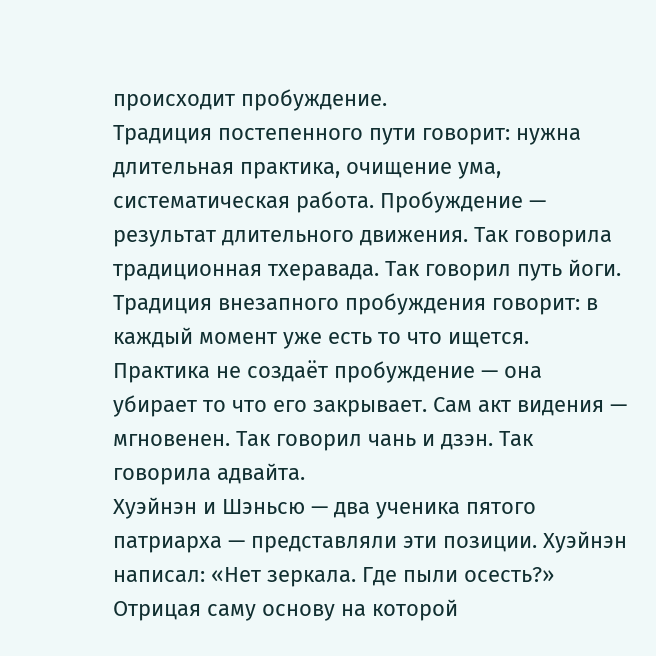происходит пробуждение.
Традиция постепенного пути говорит: нужна длительная практика, очищение ума, систематическая работа. Пробуждение — результат длительного движения. Так говорила традиционная тхеравада. Так говорил путь йоги.
Традиция внезапного пробуждения говорит: в каждый момент уже есть то что ищется. Практика не создаёт пробуждение — она убирает то что его закрывает. Сам акт видения — мгновенен. Так говорил чань и дзэн. Так говорила адвайта.
Хуэйнэн и Шэньсю — два ученика пятого патриарха — представляли эти позиции. Хуэйнэн написал: «Нет зеркала. Где пыли осесть?» Отрицая саму основу на которой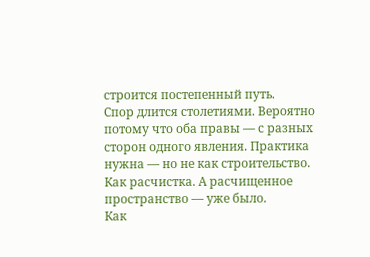строится постепенный путь.
Спор длится столетиями. Вероятно потому что оба правы — с разных сторон одного явления. Практика нужна — но не как строительство. Как расчистка. А расчищенное пространство — уже было.
Как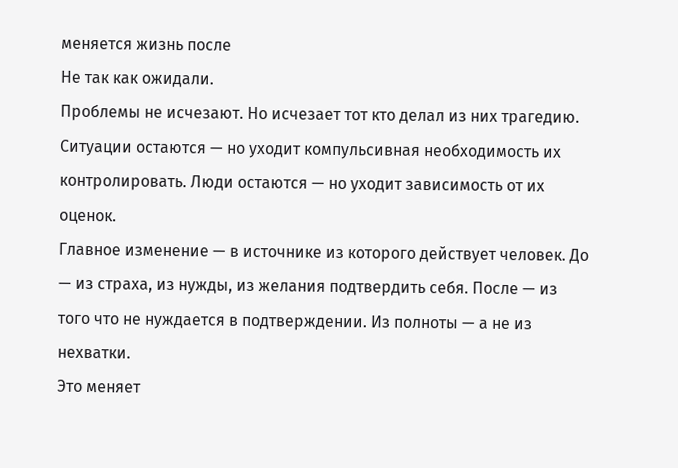меняется жизнь после
Не так как ожидали.
Проблемы не исчезают. Но исчезает тот кто делал из них трагедию. Ситуации остаются — но уходит компульсивная необходимость их контролировать. Люди остаются — но уходит зависимость от их оценок.
Главное изменение — в источнике из которого действует человек. До — из страха, из нужды, из желания подтвердить себя. После — из того что не нуждается в подтверждении. Из полноты — а не из нехватки.
Это меняет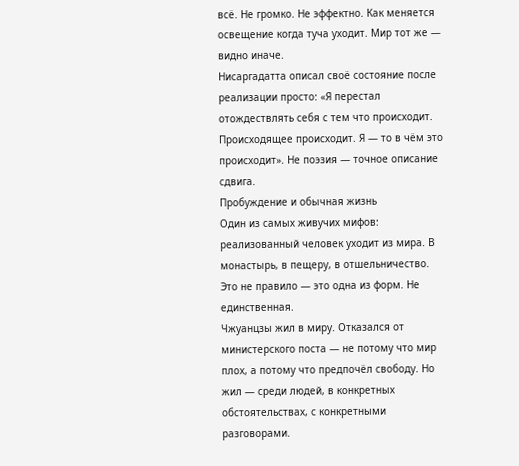всё. Не громко. Не эффектно. Как меняется освещение когда туча уходит. Мир тот же — видно иначе.
Нисаргадатта описал своё состояние после реализации просто: «Я перестал отождествлять себя с тем что происходит. Происходящее происходит. Я — то в чём это происходит». Не поэзия — точное описание сдвига.
Пробуждение и обычная жизнь
Один из самых живучих мифов: реализованный человек уходит из мира. В монастырь, в пещеру, в отшельничество.
Это не правило — это одна из форм. Не единственная.
Чжуанцзы жил в миру. Отказался от министерского поста — не потому что мир плох, а потому что предпочёл свободу. Но жил — среди людей, в конкретных обстоятельствах, с конкретными разговорами.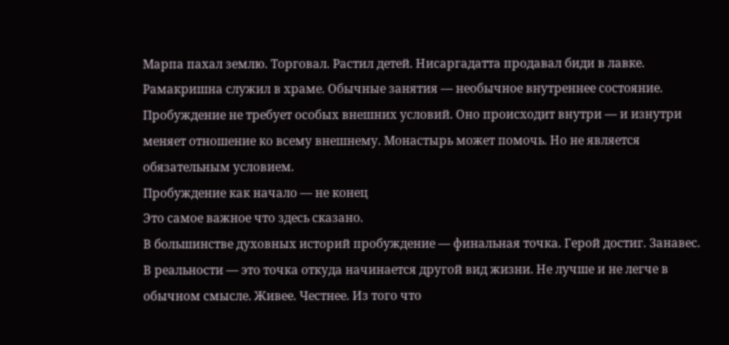Марпа пахал землю. Торговал. Растил детей. Нисаргадатта продавал биди в лавке. Рамакришна служил в храме. Обычные занятия — необычное внутреннее состояние.
Пробуждение не требует особых внешних условий. Оно происходит внутри — и изнутри меняет отношение ко всему внешнему. Монастырь может помочь. Но не является обязательным условием.
Пробуждение как начало — не конец
Это самое важное что здесь сказано.
В большинстве духовных историй пробуждение — финальная точка. Герой достиг. Занавес.
В реальности — это точка откуда начинается другой вид жизни. Не лучше и не легче в обычном смысле. Живее. Честнее. Из того что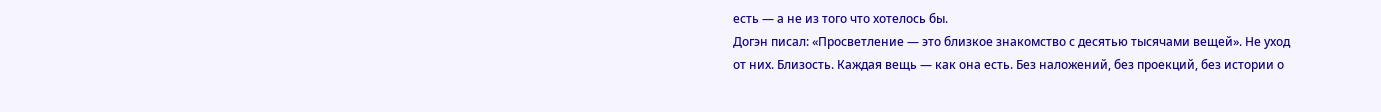есть — а не из того что хотелось бы.
Догэн писал: «Просветление — это близкое знакомство с десятью тысячами вещей». Не уход от них. Близость. Каждая вещь — как она есть. Без наложений, без проекций, без истории о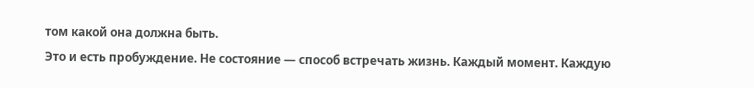том какой она должна быть.
Это и есть пробуждение. Не состояние — способ встречать жизнь. Каждый момент. Каждую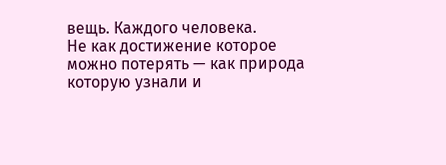вещь. Каждого человека.
Не как достижение которое можно потерять — как природа которую узнали и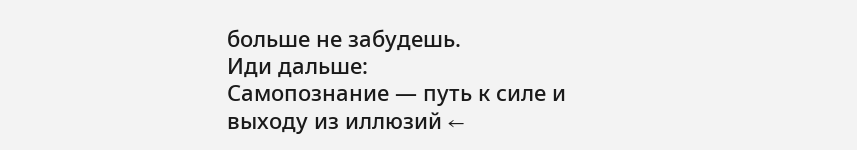больше не забудешь.
Иди дальше:
Самопознание — путь к силе и выходу из иллюзий ←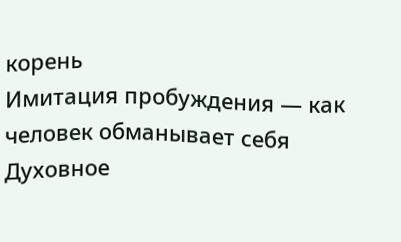корень
Имитация пробуждения — как человек обманывает себя
Духовное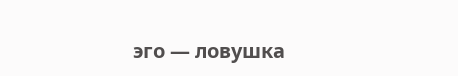эго — ловушка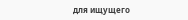для ищущего